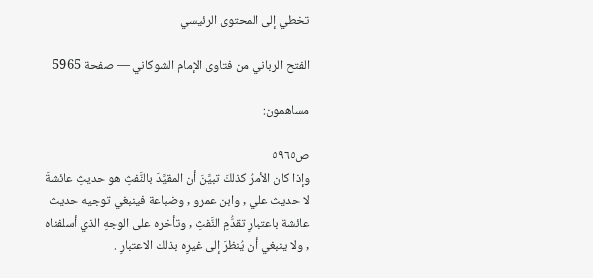تخطي إلى المحتوى الرئيسي

الفتح الرباني من فتاوى الإمام الشوكاني — صفحة 5965

مساهمون:

ص٥٩٦٥
وإذا كان الأمرُ كذلكَ تبيَّنَ أن المقيَّدَ بالنَّفثِ هو حديثِ عائشةَ لا حديث علي , وابن عمرو , وضباعة فينبغي توجيه حديث عائشة باعتبارِ تقدُّمِ النَّفثِ , وتأخره على الوجهِ الذي أسلفناه , ولا ينبغي أن يُنظرَ إلى غيرِه بذلك الاعتبارِ .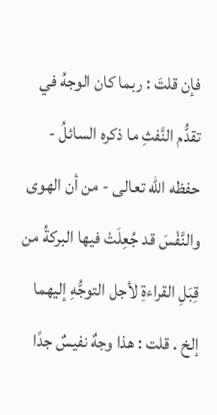فإن قلتَ : ربما كان الوجهُ في تقدُّم النَّفثِ ما ذكره السائلُ - حفظه الله تعالى - من أن الهوى والنَّفْسَ قد جُعِلَتْ فيها البركةُ من قِبَلِ القراءةِ لأجل التوجُّهِ إليهما إلخ . قلت : هذا وجهٌ نفيسٌ جدًا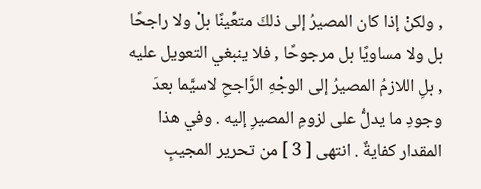, ولكنْ إذا كان المصيرُ إلى ذلكَ متعِّينًا بلْ ولا راجحًا بل ولا مساويًا بل مرجوحًا , فلا ينبغي التعويل عليه , بلِ اللازمُ المصيرُ إلى الوجْهِ الرَّاجحِ لاسيَّما بعدَ وجودِ ما يدلُّ على لزومِ المصيرِ إليه . وفي هذا المقدار كفايةٌ . انتهى [ 3 ] من تحرير المجيبِ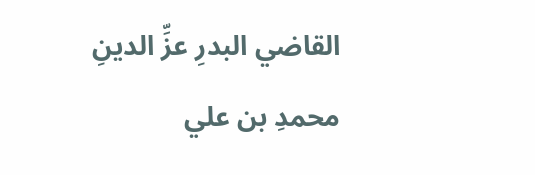القاضي البدرِ عزِّ الدينِ محمدِ بن علي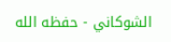الشوكاني - حفظه الله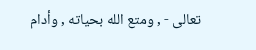تعالى - , ومتع الله بحياته , وأدام